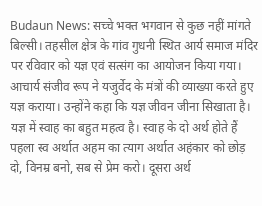Budaun News: सच्चे भक्त भगवान से कुछ नहीं मांगते
बिल्सी। तहसील क्षेत्र के गांव गुधनी स्थित आर्य समाज मंदिर पर रविवार को यज्ञ एवं सत्संग का आयोजन किया गया। आचार्य संजीव रूप ने यजुर्वेद के मंत्रों की व्याख्या करते हुए यज्ञ कराया। उन्होंने कहा कि यज्ञ जीवन जीना सिखाता है। यज्ञ में स्वाह का बहुत महत्व है। स्वाह के दो अर्थ होते हैं पहला स्व अर्थात अहम का त्याग अर्थात अहंकार को छोड़ दो, विनम्र बनो, सब से प्रेम करो। दूसरा अर्थ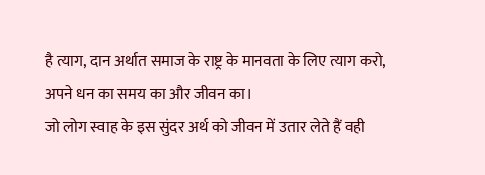है त्याग, दान अर्थात समाज के राष्ट्र के मानवता के लिए त्याग करो, अपने धन का समय का और जीवन का।
जो लोग स्वाह के इस सुंदर अर्थ को जीवन में उतार लेते हैं वही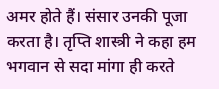अमर होते हैं। संसार उनकी पूजा करता है। तृप्ति शास्त्री ने कहा हम भगवान से सदा मांगा ही करते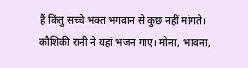हैं किंतु सच्चे भक्त भगवान से कुछ नहीं मांगते। कौशिकी रानी ने यहां भजन गाए। मोना, भावना,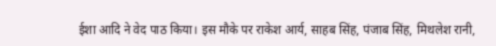ईशा आदि ने वेद पाठ किया। इस मौके पर राकेश आर्य, साहब सिंह, पंजाब सिंह, मिथलेश रानी,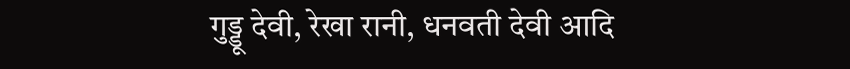गुड्डू देवी, रेखा रानी, धनवती देवी आदि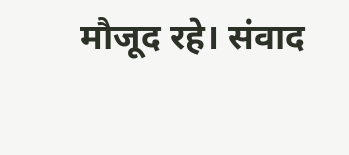मौजूद रहे। संवाद